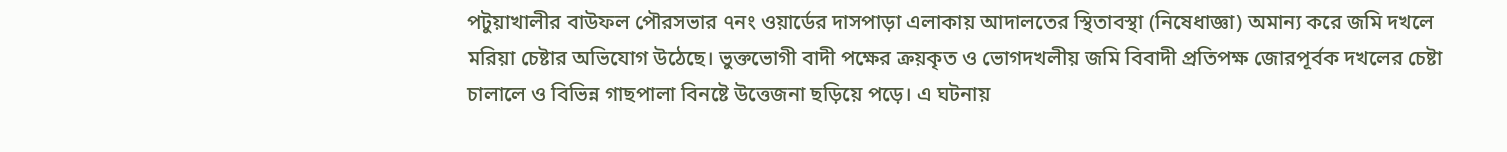পটুয়াখালীর বাউফল পৌরসভার ৭নং ওয়ার্ডের দাসপাড়া এলাকায় আদালতের স্থিতাবস্থা (নিষেধাজ্ঞা) অমান্য করে জমি দখলে মরিয়া চেষ্টার অভিযোগ উঠেছে। ভুক্তভোগী বাদী পক্ষের ক্রয়কৃত ও ভোগদখলীয় জমি বিবাদী প্রতিপক্ষ জোরপূর্বক দখলের চেষ্টা চালালে ও বিভিন্ন গাছপালা বিনষ্টে উত্তেজনা ছড়িয়ে পড়ে। এ ঘটনায়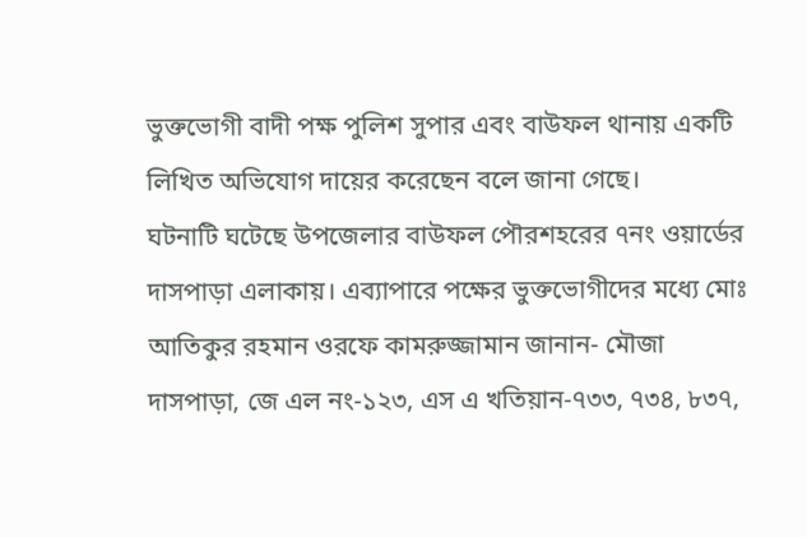ভুক্তভোগী বাদী পক্ষ পুলিশ সুপার এবং বাউফল থানায় একটি লিখিত অভিযোগ দায়ের করেছেন বলে জানা গেছে।
ঘটনাটি ঘটেছে উপজেলার বাউফল পৌরশহরের ৭নং ওয়ার্ডের দাসপাড়া এলাকায়। এব্যাপারে পক্ষের ভুক্তভোগীদের মধ্যে মোঃ আতিকুর রহমান ওরফে কামরুজ্জামান জানান- মৌজা দাসপাড়া, জে এল নং-১২৩, এস এ খতিয়ান-৭৩৩, ৭৩৪, ৮৩৭,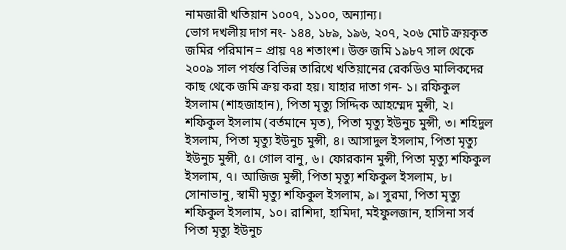নামজারী খতিয়ান ১০০৭, ১১০০, অন্যান্য।
ভোগ দখলীয় দাগ নং- ১৪৪, ১৮৯, ১৯৬, ২০৭, ২০৬ মোট ক্রয়কৃত জমির পরিমান= প্রায় ৭৪ শতাংশ। উক্ত জমি ১৯৮৭ সাল থেকে ২০০৯ সাল পর্যন্ত বিভিন্ন তারিখে খতিয়ানের রেকডিও মালিকদের কাছ থেকে জমি ক্রয় করা হয়। যাহার দাতা গন- ১। রফিকুল ইসলাম (শাহজাহান), পিতা মৃত্যু সিদ্দিক আহম্মেদ মুন্সী, ২। শফিকুল ইসলাম (বর্তমানে মৃত), পিতা মৃত্যু ইউনুচ মুন্সী, ৩। শহিদুল ইসলাম, পিতা মৃত্যু ইউনুচ মুন্সী, ৪। আসাদুল ইসলাম, পিতা মৃত্যু ইউনুচ মুন্সী, ৫। গোল বানু, ৬। ফোরকান মুন্সী, পিতা মৃত্যু শফিকুল ইসলাম, ৭। আজিজ মুন্সী, পিতা মৃত্যু শফিকুল ইসলাম, ৮। সোনাভানু, স্বামী মৃত্যু শফিকুল ইসলাম, ৯। সুরমা, পিতা মৃত্যু শফিকুল ইসলাম, ১০। রাশিদা, হামিদা, মইফুলজান, হাসিনা সর্ব পিতা মৃত্যু ইউনুচ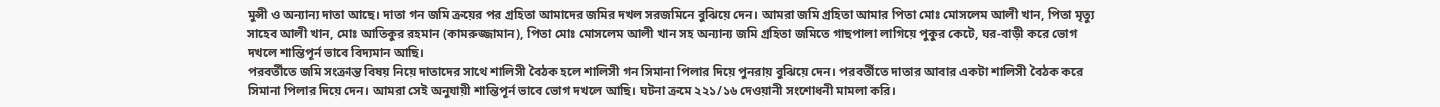মুন্সী ও অন্যান্য দাতা আছে। দাতা গন জমি ক্রয়ের পর গ্রহিতা আমাদের জমির দখল সরজমিনে বুঝিয়ে দেন। আমরা জমি গ্রহিতা আমার পিতা মোঃ মোসলেম আলী খান, পিতা মৃত্যু সাহেব আলী খান, মোঃ আতিকুর রহমান (কামরুজ্জামান), পিতা মোঃ মোসলেম আলী খান সহ অন্যান্য জমি গ্রহিতা জমিতে গাছপালা লাগিয়ে পুকুর কেটে, ঘর-বাড়ী করে ভোগ দখলে শান্তিপূর্ন ভাবে বিদ্যমান আছি।
পরবর্তীতে জমি সংক্রান্ত বিষয় নিয়ে দাতাদের সাথে শালিসী বৈঠক হলে শালিসী গন সিমানা পিলার দিয়ে পুনরায় বুঝিয়ে দেন। পরবর্তীতে দাতার আবার একটা শালিসী বৈঠক করে সিমানা পিলার দিয়ে দেন। আমরা সেই অনুযায়ী শান্তিপূর্ন ভাবে ভোগ দখলে আছি। ঘটনা ক্রমে ২২১/১৬ দেওয়ানী সংশোধনী মামলা করি।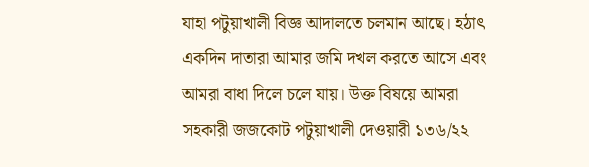যাহা পটুয়াখালী বিজ্ঞ আদালতে চলমান আছে। হঠাৎ একদিন দাতারা আমার জমি দখল করতে আসে এবং আমরা বাধা দিলে চলে যায়। উক্ত বিষয়ে আমরা সহকারী জজকোট পটুয়াখালী দেওয়ারী ১৩৬/২২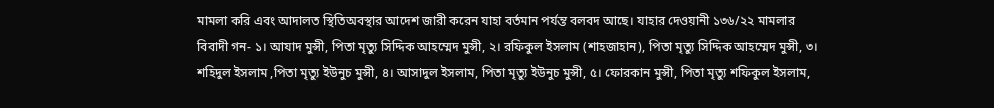মামলা করি এবং আদালত স্থিতিঅবস্থার আদেশ জারী করেন যাহা বর্তমান পর্যন্ত বলবদ আছে। যাহার দেওয়ানী ১৩৬/২২ মামলার বিবাদী গন- ১। আযাদ মুন্সী, পিতা মৃত্যু সিদ্দিক আহম্মেদ মুন্সী, ২। রফিকুল ইসলাম (শাহজাহান), পিতা মৃত্যু সিদ্দিক আহম্মেদ মুন্সী, ৩। শহিদুল ইসলাম ,পিতা মৃত্যু ইউনুচ মুন্সী, ৪। আসাদুল ইসলাম, পিতা মৃত্যু ইউনুচ মুন্সী, ৫। ফোরকান মুন্সী, পিতা মৃত্যু শফিকুল ইসলাম,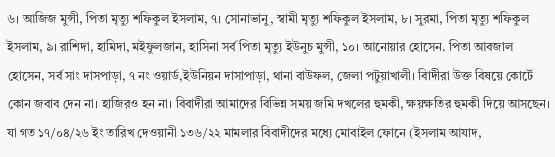৬। আজিজ মুন্সী, পিতা মৃত্যু শফিকুল ইসলাম, ৭। সোনাভানু, স্বামী মৃত্যু শফিকুল ইসলাম, ৮। সুরমা, পিতা মৃত্যু শফিকুল ইসলাম, ৯। রাশিদা, হামিদা, মইফুলজান, হাসিনা সর্ব পিতা মৃত্যু ইউনুচ মুন্সী, ১০। আনোয়ার হোসেন. পিতা আবজাল হোসেন, সর্ব সাং দাসপাড়া, ৭ নং ওয়ার্ড,ইউনিয়ন দাসাপাড়া, থানা বাউফল, জেলা পটুয়াখালী। বিাদীরা উক্ত বিষয়ে কোর্টে কোন জবাব দেন না। হাজিরও হন না। বিবাদীরা আমাদের বিভিন্ন সময় জমি দখলের হুমকী, ক্ষয়ক্ষতির হুমকী দিয়ে আসছেন। যা গত ১৭/০৪/২৬ ইং তারিখ দেওয়ানী ১৩৬/২২ মামলার বিবাদীদের মধ্যে মোবাইল ফোনে (ইসলাম আযাদ,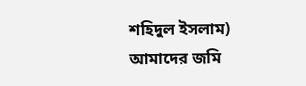শহিদুল ইসলাম) আমাদের জমি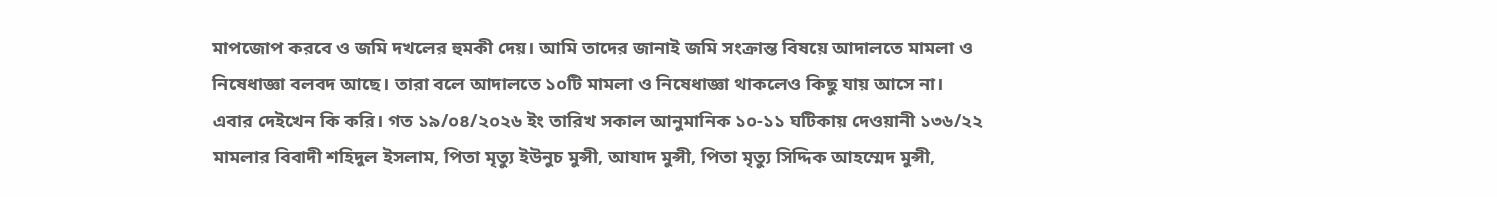মাপজোপ করবে ও জমি দখলের হুমকী দেয়। আমি তাদের জানাই জমি সংক্রান্ত বিষয়ে আদালতে মামলা ও নিষেধাজ্ঞা বলবদ আছে। তারা বলে আদালতে ১০টি মামলা ও নিষেধাজ্ঞা থাকলেও কিছু যায় আসে না।
এবার দেইখেন কি করি। গত ১৯/০৪/২০২৬ ইং তারিখ সকাল আনুমানিক ১০-১১ ঘটিকায় দেওয়ানী ১৩৬/২২ মামলার বিবাদী শহিদুল ইসলাম, পিতা মৃত্যু ইউনুচ মুন্সী, আযাদ মুন্সী, পিতা মৃত্যু সিদ্দিক আহম্মেদ মুন্সী,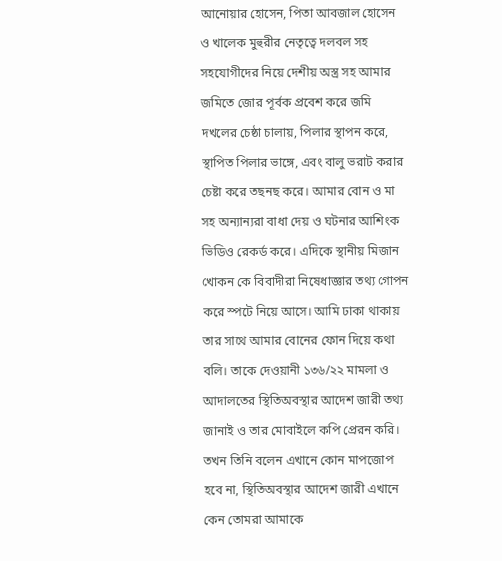আনোয়ার হোসেন, পিতা আবজাল হোসেন ও খালেক মুহুরীর নেতৃত্বে দলবল সহ সহযোগীদের নিয়ে দেশীয় অস্ত্র সহ আমার জমিতে জোর পূর্বক প্রবেশ করে জমি দখলের চেষ্ঠা চালায়, পিলার স্থাপন করে, স্থাপিত পিলার ভাঙ্গে, এবং বালু ভরাট করার চেষ্টা করে তছনছ করে। আমার বোন ও মা সহ অন্যান্যরা বাধা দেয় ও ঘটনার আশিংক ভিডিও রেকর্ড করে। এদিকে স্থানীয় মিজান খোকন কে বিবাদীরা নিষেধাজ্ঞার তথ্য গোপন করে স্পটে নিয়ে আসে। আমি ঢাকা থাকায় তার সাথে আমার বোনের ফোন দিয়ে কথা বলি। তাকে দেওয়ানী ১৩৬/২২ মামলা ও আদালতের স্থিতিঅবস্থার আদেশ জারী তথ্য জানাই ও তার মোবাইলে কপি প্রেরন করি। তখন তিনি বলেন এখানে কোন মাপজোপ হবে না, স্থিতিঅবস্থার আদেশ জারী এখানে কেন তোমরা আমাকে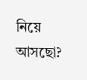নিয়ে আসছো?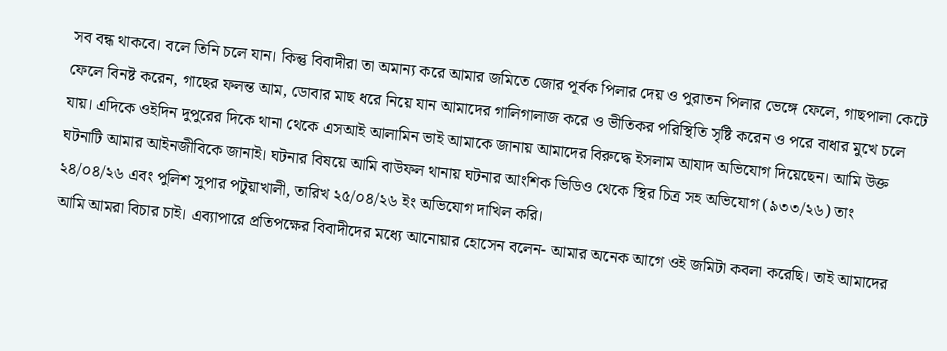সব বন্ধ থাকবে। বলে তিনি চলে যান। কিন্তু বিবাদীরা তা অমান্য করে আমার জমিতে জোর পূর্বক পিলার দেয় ও পুরাতন পিলার ভেঙ্গে ফেলে, গাছপালা কেটে ফেলে বিনষ্ট করেন, গাছের ফলন্ত আম, ডোবার মাছ ধরে নিয়ে যান আমাদের গালিগালাজ করে ও ভীতিকর পরিস্থিতি সৃষ্টি করেন ও পরে বাধার মুখে চলে যায়। এদিকে ওইদিন দুপুরের দিকে থানা থেকে এসআই আলামিন ভাই আমাকে জানায় আমাদের বিরুদ্ধে ইসলাম আযাদ অভিযোগ দিয়েছেন। আমি উক্ত ঘটনাটি আমার আইনজীবিকে জানাই। ঘটনার বিষয়ে আমি বাউফল থানায় ঘটনার আংশিক ভিডিও থেকে স্থির চিত্র সহ অভিযোগ (৯৩৩/২৬) তাং ২৪/০৪/২৬ এবং পুলিশ সুপার পটুয়াখালী, তারিখ ২৫/০৪/২৬ ইং অভিযোগ দাখিল করি।
আমি আমরা বিচার চাই। এব্যাপারে প্রতিপক্ষের বিবাদীদের মধ্যে আনোয়ার হোসেন বলেন- আমার অনেক আগে ওই জমিটা কবলা করেছি। তাই আমাদের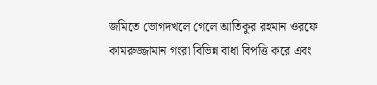জমিতে ভোগদখলে গেলে আতিকুর রহমান ওরফে কামরুজ্জামান গংরা বিভিন্ন বাধা বিপত্তি করে এবং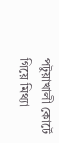পটুয়াখালী কোর্টে গিয়ে মিথ্যা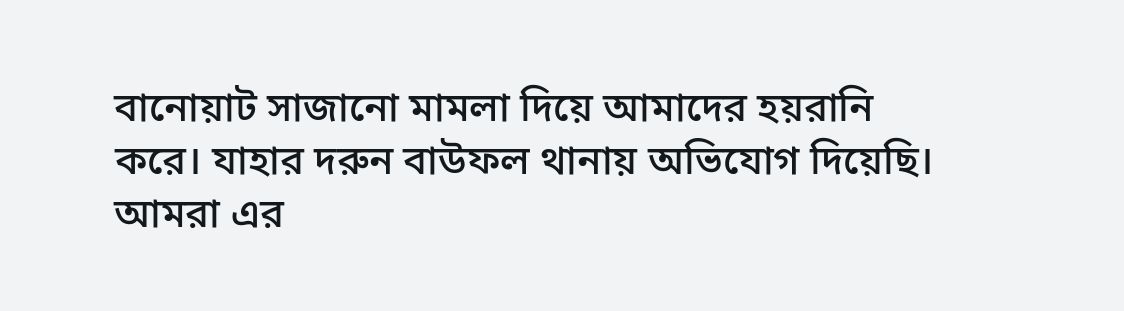বানোয়াট সাজানো মামলা দিয়ে আমাদের হয়রানি করে। যাহার দরুন বাউফল থানায় অভিযোগ দিয়েছি। আমরা এর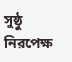সুষ্ঠু নিরপেক্ষ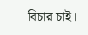বিচার চাই।